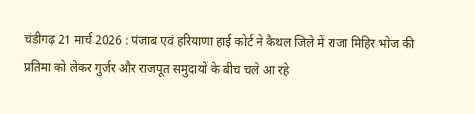चंडीगढ़ 21 मार्च 2026 : पंजाब एवं हरियाणा हाई कोर्ट ने कैथल जिले में राजा मिहिर भोज की प्रतिमा को लेकर गुर्जर और राजपूत समुदायों के बीच चले आ रहे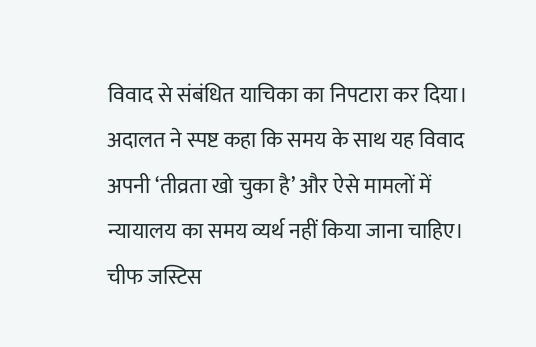विवाद से संबंधित याचिका का निपटारा कर दिया।
अदालत ने स्पष्ट कहा कि समय के साथ यह विवाद अपनी ‘तीव्रता खो चुका है’ और ऐसे मामलों में न्यायालय का समय व्यर्थ नहीं किया जाना चाहिए। चीफ जस्टिस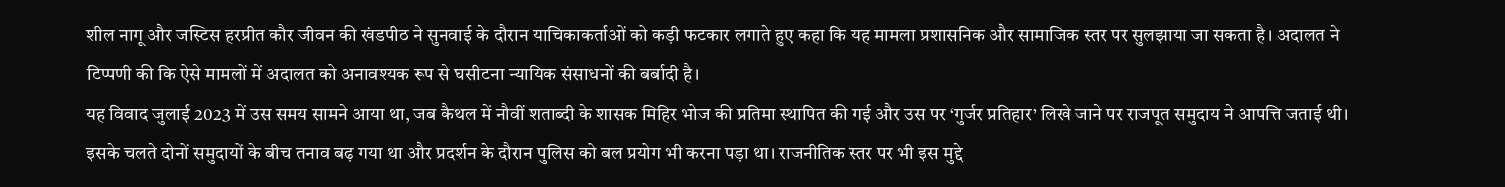शील नागू और जस्टिस हरप्रीत कौर जीवन की खंडपीठ ने सुनवाई के दौरान याचिकाकर्ताओं को कड़ी फटकार लगाते हुए कहा कि यह मामला प्रशासनिक और सामाजिक स्तर पर सुलझाया जा सकता है। अदालत ने टिप्पणी की कि ऐसे मामलों में अदालत को अनावश्यक रूप से घसीटना न्यायिक संसाधनों की बर्बादी है।
यह विवाद जुलाई 2023 में उस समय सामने आया था, जब कैथल में नौवीं शताब्दी के शासक मिहिर भोज की प्रतिमा स्थापित की गई और उस पर ‘गुर्जर प्रतिहार’ लिखे जाने पर राजपूत समुदाय ने आपत्ति जताई थी। इसके चलते दोनों समुदायों के बीच तनाव बढ़ गया था और प्रदर्शन के दौरान पुलिस को बल प्रयोग भी करना पड़ा था। राजनीतिक स्तर पर भी इस मुद्दे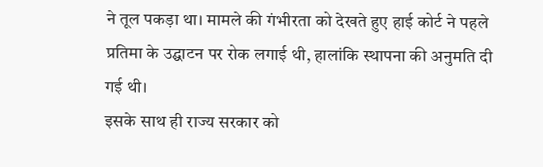ने तूल पकड़ा था। मामले की गंभीरता को देखते हुए हाई कोर्ट ने पहले प्रतिमा के उद्घाटन पर रोक लगाई थी, हालांकि स्थापना की अनुमति दी गई थी।
इसके साथ ही राज्य सरकार को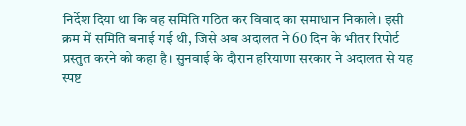निर्देश दिया था कि वह समिति गठित कर विवाद का समाधान निकाले। इसी क्रम में समिति बनाई गई थी, जिसे अब अदालत ने 60 दिन के भीतर रिपोर्ट प्रस्तुत करने को कहा है। सुनवाई के दौरान हरियाणा सरकार ने अदालत से यह स्पष्ट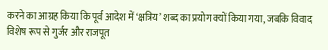करने का आग्रह किया कि पूर्व आदेश में ‘क्षत्रिय’ शब्द का प्रयोग क्यों किया गया, जबकि विवाद विशेष रूप से गुर्जर और राजपूत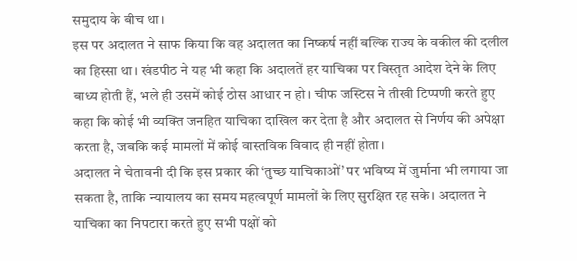समुदाय के बीच था।
इस पर अदालत ने साफ किया कि वह अदालत का निष्कर्ष नहीं बल्कि राज्य के वकील की दलील का हिस्सा था। खंडपीठ ने यह भी कहा कि अदालतें हर याचिका पर विस्तृत आदेश देने के लिए बाध्य होती हैं, भले ही उसमें कोई ठोस आधार न हो। चीफ जस्टिस ने तीखी टिप्पणी करते हुए कहा कि कोई भी व्यक्ति जनहित याचिका दाखिल कर देता है और अदालत से निर्णय की अपेक्षा करता है, जबकि कई मामलों में कोई वास्तविक विवाद ही नहीं होता।
अदालत ने चेतावनी दी कि इस प्रकार की ‘तुच्छ याचिकाओं’ पर भविष्य में जुर्माना भी लगाया जा सकता है, ताकि न्यायालय का समय महत्वपूर्ण मामलों के लिए सुरक्षित रह सके। अदालत ने याचिका का निपटारा करते हुए सभी पक्षों को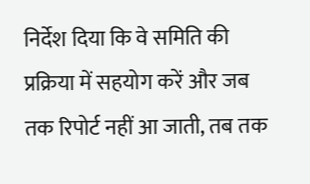निर्देश दिया कि वे समिति की प्रक्रिया में सहयोग करें और जब तक रिपोर्ट नहीं आ जाती, तब तक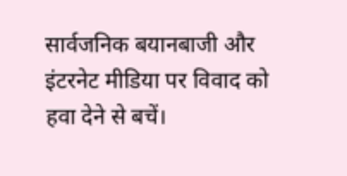सार्वजनिक बयानबाजी और इंटरनेट मीडिया पर विवाद को हवा देने से बचें।